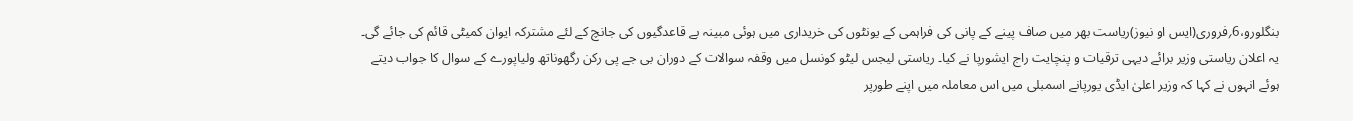بنگلورو،6؍فروری(ایس او نیوز)ریاست بھر میں صاف پینے کے پانی کی فراہمی کے یونٹوں کی خریداری میں ہوئی مبینہ بے قاعدگیوں کی جانچ کے لئے مشترکہ ایوان کمیٹی قائم کی جائے گی۔ یہ اعلان ریاستی وزیر برائے دیہی ترقیات و پنچایت راج ایشورپا نے کیا۔ ریاستی لیجس لیٹو کونسل میں وقفہ سوالات کے دوران بی جے پی رکن رگھوناتھ ولیاپورے کے سوال کا جواب دیتے ہوئے انہوں نے کہا کہ وزیر اعلیٰ ایڈی یورپانے اسمبلی میں اس معاملہ میں اپنے طورپر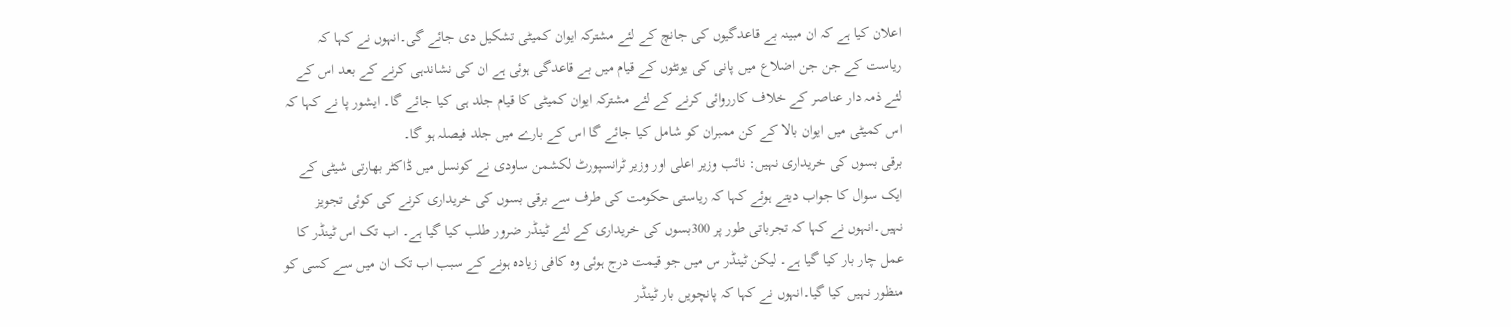اعلان کیا ہے کہ ان مبینہ بے قاعدگیوں کی جانچ کے لئے مشترکہ ایوان کمیٹی تشکیل دی جائے گی۔انہوں نے کہا کہ ریاست کے جن جن اضلاع میں پانی کی یونٹوں کے قیام میں بے قاعدگی ہوئی ہے ان کی نشاندہی کرنے کے بعد اس کے لئے ذمہ دار عناصر کے خلاف کارروائی کرنے کے لئے مشترکہ ایوان کمیٹی کا قیام جلد ہی کیا جائے گا۔ ایشور پا نے کہا کہ اس کمیٹی میں ایوان بالا کے کن ممبران کو شامل کیا جائے گا اس کے بارے میں جلد فیصلہ ہو گا۔
برقی بسوں کی خریداری نہیں: نائب وزیر اعلی اور وزیر ٹرانسپورٹ لکشمن ساودی نے کونسل میں ڈاکٹر بھارتی شیٹی کے ایک سوال کا جواب دیتے ہوئے کہا کہ ریاستی حکومت کی طرف سے برقی بسوں کی خریداری کرنے کی کوئی تجویز نہیں۔انہوں نے کہا کہ تجرباتی طور پر 300بسوں کی خریداری کے لئے ٹینڈر ضرور طلب کیا گیا ہے۔ اب تک اس ٹینڈر کا عمل چار بار کیا گیا ہے۔ لیکن ٹینڈر س میں جو قیمت درج ہوئی وہ کافی زیادہ ہونے کے سبب اب تک ان میں سے کسی کو منظور نہیں کیا گیا۔انہوں نے کہا کہ پانچویں بار ٹینڈر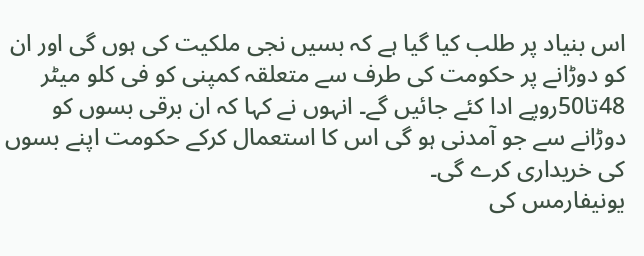اس بنیاد پر طلب کیا گیا ہے کہ بسیں نجی ملکیت کی ہوں گی اور ان کو دوڑانے پر حکومت کی طرف سے متعلقہ کمپنی کو فی کلو میٹر 48تا50روپے ادا کئے جائیں گے۔ انہوں نے کہا کہ ان برقی بسوں کو دوڑانے سے جو آمدنی ہو گی اس کا استعمال کرکے حکومت اپنے بسوں کی خریداری کرے گی۔
یونیفارمس کی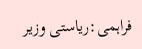فراہمی:ریاستی وزیر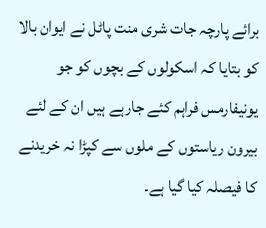برائے پارچہ جات شری منت پاٹل نے ایوان بالا کو بتایا کہ اسکولوں کے بچوں کو جو یونیفارمس فراہم کئے جارہے ہیں ان کے لئے بیرون ریاستوں کے ملوں سے کپڑا نہ خریدنے کا فیصلہ کیا گیا ہے۔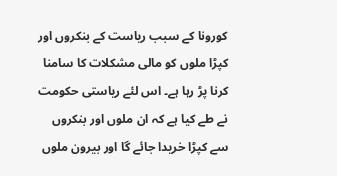کورونا کے سبب ریاست کے بنکروں اور کپڑا ملوں کو مالی مشکلات کا سامنا کرنا پڑ رہا ہے۔ اس لئے ریاستی حکومت نے طے کیا ہے کہ ان ملوں اور بنکروں سے کپڑا خریدا جائے گا اور بیرون ملوں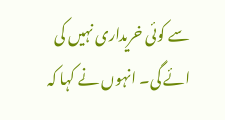سے کوئی خریداری نہیں کی ائے گی۔ انہوں نے کہا کہ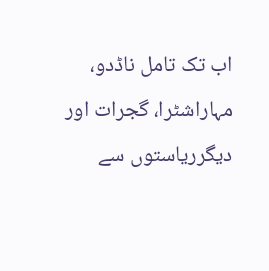اب تک تامل ناڈدو، مہاراشٹرا، گجرات اور دیگرریاستوں سے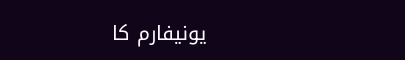یونیفارم کا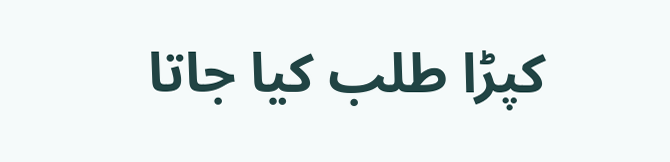کپڑا طلب کیا جاتا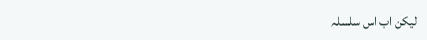لیکن اب اس سلسلہ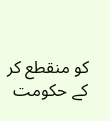کو منقطع کر کے حکومت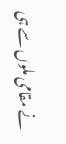نے مقامی ملوں سے ہی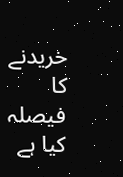خریدنے کا فیصلہ کیا ہے